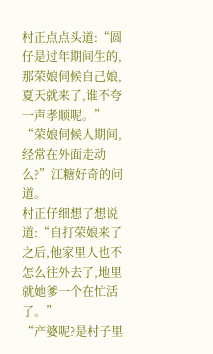村正点点头道:“圆仔是过年期间生的,那荣娘伺候自己娘,夏天就来了,谁不夸一声孝顺呢。”
“荣娘伺候人期间,经常在外面走动么?”江糖好奇的问道。
村正仔细想了想说道:“自打荣娘来了之后,他家里人也不怎么往外去了,地里就她爹一个在忙活了。”
“产婆呢?是村子里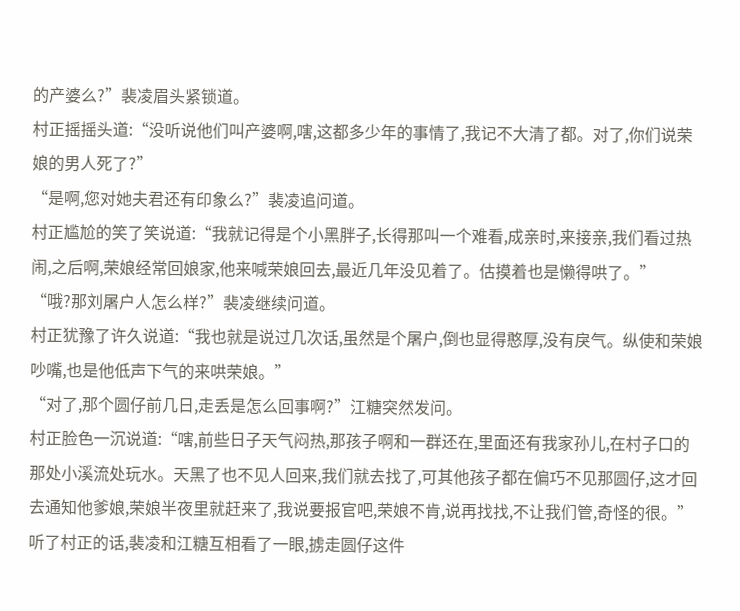的产婆么?”裴凌眉头紧锁道。
村正摇摇头道:“没听说他们叫产婆啊,嗐,这都多少年的事情了,我记不大清了都。对了,你们说荣娘的男人死了?”
“是啊,您对她夫君还有印象么?”裴凌追问道。
村正尴尬的笑了笑说道:“我就记得是个小黑胖子,长得那叫一个难看,成亲时,来接亲,我们看过热闹,之后啊,荣娘经常回娘家,他来喊荣娘回去,最近几年没见着了。估摸着也是懒得哄了。”
“哦?那刘屠户人怎么样?”裴凌继续问道。
村正犹豫了许久说道:“我也就是说过几次话,虽然是个屠户,倒也显得憨厚,没有戾气。纵使和荣娘吵嘴,也是他低声下气的来哄荣娘。”
“对了,那个圆仔前几日,走丢是怎么回事啊?”江糖突然发问。
村正脸色一沉说道:“嗐,前些日子天气闷热,那孩子啊和一群还在,里面还有我家孙儿,在村子口的那处小溪流处玩水。天黑了也不见人回来,我们就去找了,可其他孩子都在偏巧不见那圆仔,这才回去通知他爹娘,荣娘半夜里就赶来了,我说要报官吧,荣娘不肯,说再找找,不让我们管,奇怪的很。”
听了村正的话,裴凌和江糖互相看了一眼,掳走圆仔这件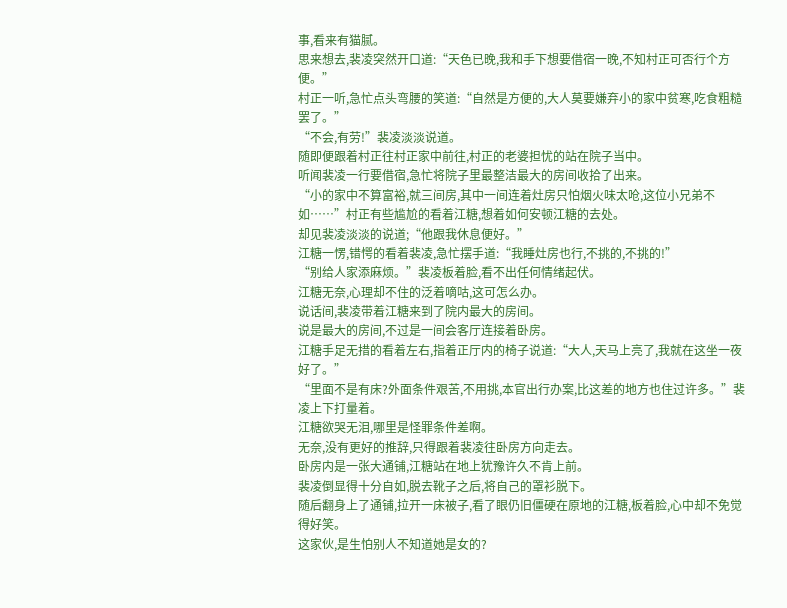事,看来有猫腻。
思来想去,裴凌突然开口道:“天色已晚,我和手下想要借宿一晚,不知村正可否行个方便。”
村正一听,急忙点头弯腰的笑道:“自然是方便的,大人莫要嫌弃小的家中贫寒,吃食粗糙罢了。”
“不会,有劳!”裴凌淡淡说道。
随即便跟着村正往村正家中前往,村正的老婆担忧的站在院子当中。
听闻裴凌一行要借宿,急忙将院子里最整洁最大的房间收拾了出来。
“小的家中不算富裕,就三间房,其中一间连着灶房只怕烟火味太呛,这位小兄弟不如……”村正有些尴尬的看着江糖,想着如何安顿江糖的去处。
却见裴凌淡淡的说道;“他跟我休息便好。”
江糖一愣,错愕的看着裴凌,急忙摆手道:“我睡灶房也行,不挑的,不挑的!”
“别给人家添麻烦。”裴凌板着脸,看不出任何情绪起伏。
江糖无奈,心理却不住的泛着嘀咕,这可怎么办。
说话间,裴凌带着江糖来到了院内最大的房间。
说是最大的房间,不过是一间会客厅连接着卧房。
江糖手足无措的看着左右,指着正厅内的椅子说道:“大人,天马上亮了,我就在这坐一夜好了。”
“里面不是有床?外面条件艰苦,不用挑,本官出行办案,比这差的地方也住过许多。”裴凌上下打量着。
江糖欲哭无泪,哪里是怪罪条件差啊。
无奈,没有更好的推辞,只得跟着裴凌往卧房方向走去。
卧房内是一张大通铺,江糖站在地上犹豫许久不肯上前。
裴凌倒显得十分自如,脱去靴子之后,将自己的罩衫脱下。
随后翻身上了通铺,拉开一床被子,看了眼仍旧僵硬在原地的江糖,板着脸,心中却不免觉得好笑。
这家伙,是生怕别人不知道她是女的?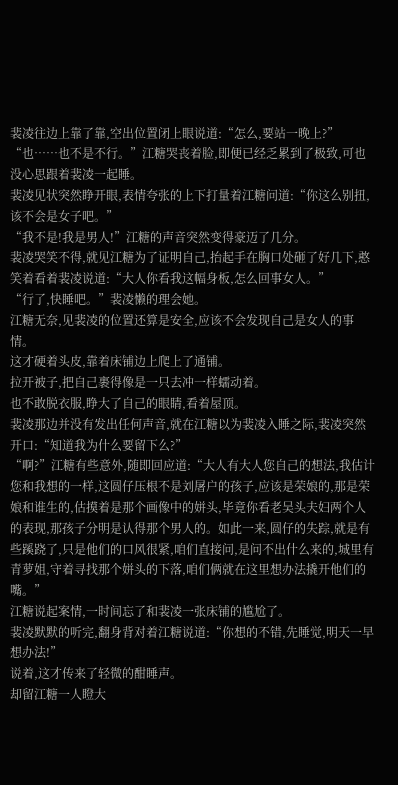裴凌往边上靠了靠,空出位置闭上眼说道:“怎么,要站一晚上?”
“也……也不是不行。”江糖哭丧着脸,即便已经乏累到了极致,可也没心思跟着裴凌一起睡。
裴凌见状突然睁开眼,表情夸张的上下打量着江糖问道:“你这么别扭,该不会是女子吧。”
“我不是!我是男人!”江糖的声音突然变得豪迈了几分。
裴凌哭笑不得,就见江糖为了证明自己,抬起手在胸口处砸了好几下,憨笑着看着裴凌说道:“大人你看我这幅身板,怎么回事女人。”
“行了,快睡吧。”裴凌懒的理会她。
江糖无奈,见裴凌的位置还算是安全,应该不会发现自己是女人的事情。
这才硬着头皮,靠着床铺边上爬上了通铺。
拉开被子,把自己裹得像是一只去冲一样蠕动着。
也不敢脱衣服,睁大了自己的眼睛,看着屋顶。
裴凌那边并没有发出任何声音,就在江糖以为裴凌入睡之际,裴凌突然开口:“知道我为什么要留下么?”
“啊?”江糖有些意外,随即回应道:“大人有大人您自己的想法,我估计您和我想的一样,这圆仔压根不是刘屠户的孩子,应该是荣娘的,那是荣娘和谁生的,估摸着是那个画像中的姘头,毕竟你看老吴头夫妇两个人的表现,那孩子分明是认得那个男人的。如此一来,圆仔的失踪,就是有些蹊跷了,只是他们的口风很紧,咱们直接问,是问不出什么来的,城里有青萝姐,守着寻找那个姘头的下落,咱们俩就在这里想办法撬开他们的嘴。”
江糖说起案情,一时间忘了和裴凌一张床铺的尴尬了。
裴凌默默的听完,翻身背对着江糖说道:“你想的不错,先睡觉,明天一早想办法!”
说着,这才传来了轻微的酣睡声。
却留江糖一人瞪大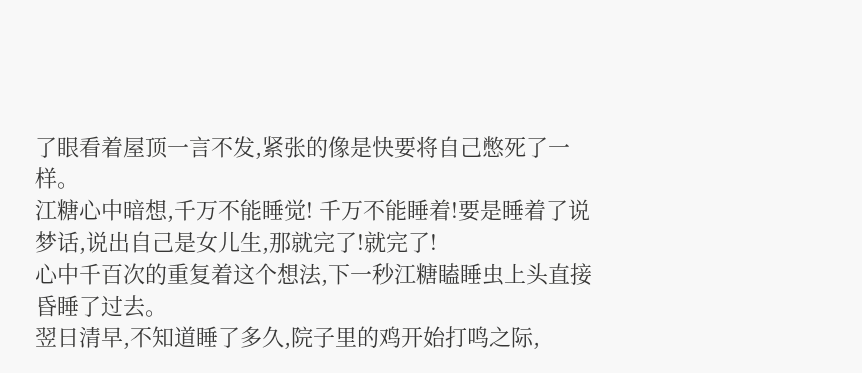了眼看着屋顶一言不发,紧张的像是快要将自己憋死了一样。
江糖心中暗想,千万不能睡觉! 千万不能睡着!要是睡着了说梦话,说出自己是女儿生,那就完了!就完了!
心中千百次的重复着这个想法,下一秒江糖瞌睡虫上头直接昏睡了过去。
翌日清早,不知道睡了多久,院子里的鸡开始打鸣之际,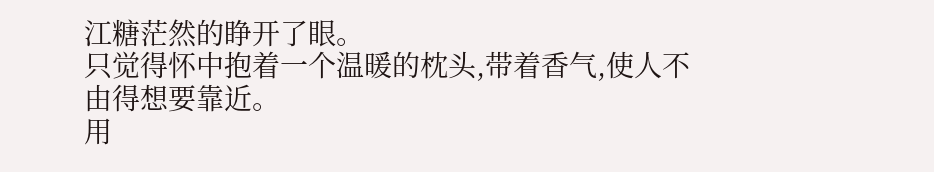江糖茫然的睁开了眼。
只觉得怀中抱着一个温暖的枕头,带着香气,使人不由得想要靠近。
用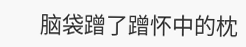脑袋蹭了蹭怀中的枕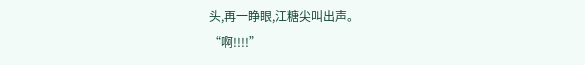头,再一睁眼,江糖尖叫出声。
“啊!!!!”